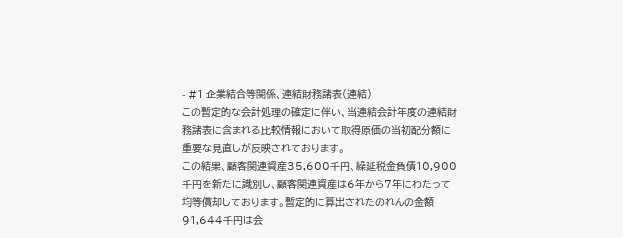- #1 企業結合等関係、連結財務諸表(連結)
この暫定的な会計処理の確定に伴い、当連結会計年度の連結財務諸表に含まれる比較情報において取得原価の当初配分額に重要な見直しが反映されております。
この結果、顧客関連資産35,600千円、繰延税金負債10,900千円を新たに識別し、顧客関連資産は6年から7年にわたって均等償却しております。暫定的に算出されたのれんの金額91,644千円は会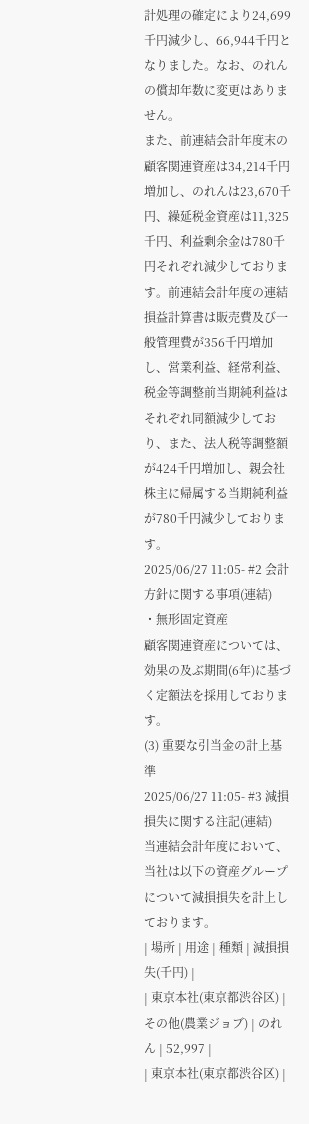計処理の確定により24,699千円減少し、66,944千円となりました。なお、のれんの償却年数に変更はありません。
また、前連結会計年度末の顧客関連資産は34,214千円増加し、のれんは23,670千円、繰延税金資産は11,325千円、利益剰余金は780千円それぞれ減少しております。前連結会計年度の連結損益計算書は販売費及び一般管理費が356千円増加し、営業利益、経常利益、税金等調整前当期純利益はそれぞれ同額減少しており、また、法人税等調整額が424千円増加し、親会社株主に帰属する当期純利益が780千円減少しております。
2025/06/27 11:05- #2 会計方針に関する事項(連結)
・無形固定資産
顧客関連資産については、効果の及ぶ期間(6年)に基づく定額法を採用しております。
(3) 重要な引当金の計上基準
2025/06/27 11:05- #3 減損損失に関する注記(連結)
当連結会計年度において、当社は以下の資産グループについて減損損失を計上しております。
| 場所 | 用途 | 種類 | 減損損失(千円) |
| 東京本社(東京都渋谷区) | その他(農業ジョブ) | のれん | 52,997 |
| 東京本社(東京都渋谷区) |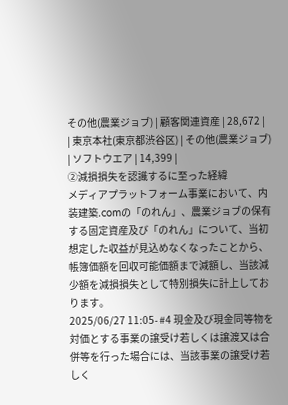その他(農業ジョブ) | 顧客関連資産 | 28,672 |
| 東京本社(東京都渋谷区) | その他(農業ジョブ) | ソフトウエア | 14,399 |
②減損損失を認識するに至った経緯
メディアプラットフォーム事業において、内装建築.comの「のれん」、農業ジョブの保有する固定資産及び「のれん」について、当初想定した収益が見込めなくなったことから、帳簿価額を回収可能価額まで減額し、当該減少額を減損損失として特別損失に計上しております。
2025/06/27 11:05- #4 現金及び現金同等物を対価とする事業の譲受け若しくは譲渡又は合併等を行った場合には、当該事業の譲受け若しく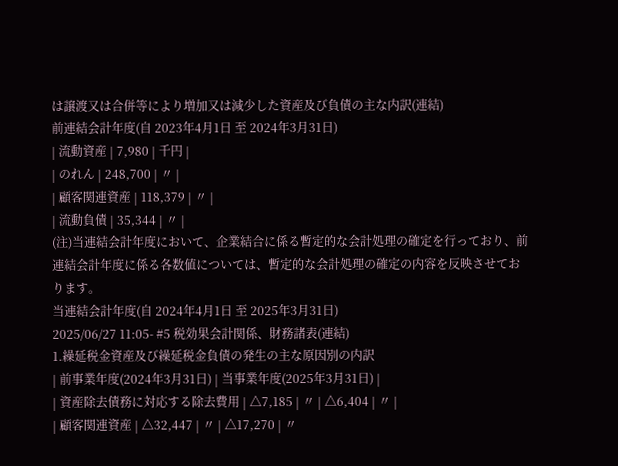は譲渡又は合併等により増加又は減少した資産及び負債の主な内訳(連結)
前連結会計年度(自 2023年4月1日 至 2024年3月31日)
| 流動資産 | 7,980 | 千円 |
| のれん | 248,700 | 〃 |
| 顧客関連資産 | 118,379 | 〃 |
| 流動負債 | 35,344 | 〃 |
(注)当連結会計年度において、企業結合に係る暫定的な会計処理の確定を行っており、前連結会計年度に係る各数値については、暫定的な会計処理の確定の内容を反映させております。
当連結会計年度(自 2024年4月1日 至 2025年3月31日)
2025/06/27 11:05- #5 税効果会計関係、財務諸表(連結)
1.繰延税金資産及び繰延税金負債の発生の主な原因別の内訳
| 前事業年度(2024年3月31日) | 当事業年度(2025年3月31日) |
| 資産除去債務に対応する除去費用 | △7,185 | 〃 | △6,404 | 〃 |
| 顧客関連資産 | △32,447 | 〃 | △17,270 | 〃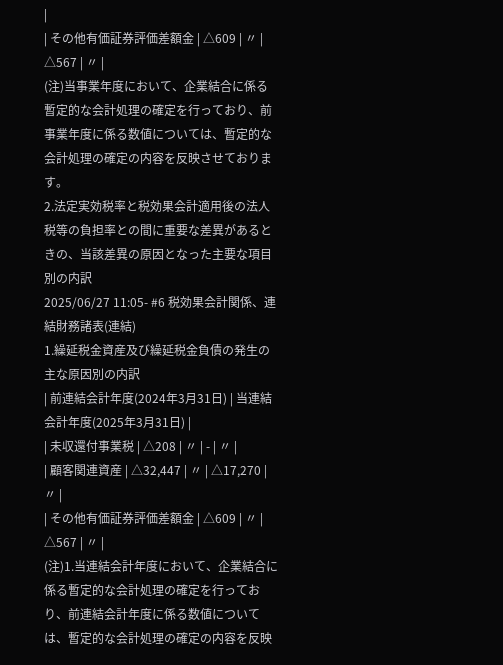|
| その他有価証券評価差額金 | △609 | 〃 | △567 | 〃 |
(注)当事業年度において、企業結合に係る暫定的な会計処理の確定を行っており、前事業年度に係る数値については、暫定的な会計処理の確定の内容を反映させております。
2.法定実効税率と税効果会計適用後の法人税等の負担率との間に重要な差異があるときの、当該差異の原因となった主要な項目別の内訳
2025/06/27 11:05- #6 税効果会計関係、連結財務諸表(連結)
1.繰延税金資産及び繰延税金負債の発生の主な原因別の内訳
| 前連結会計年度(2024年3月31日) | 当連結会計年度(2025年3月31日) |
| 未収還付事業税 | △208 | 〃 | - | 〃 |
| 顧客関連資産 | △32,447 | 〃 | △17,270 | 〃 |
| その他有価証券評価差額金 | △609 | 〃 | △567 | 〃 |
(注)1.当連結会計年度において、企業結合に係る暫定的な会計処理の確定を行っており、前連結会計年度に係る数値については、暫定的な会計処理の確定の内容を反映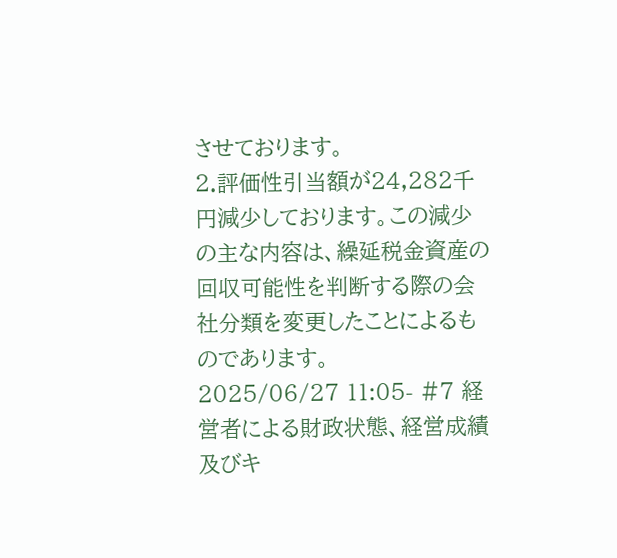させております。
2.評価性引当額が24,282千円減少しております。この減少の主な内容は、繰延税金資産の回収可能性を判断する際の会社分類を変更したことによるものであります。
2025/06/27 11:05- #7 経営者による財政状態、経営成績及びキ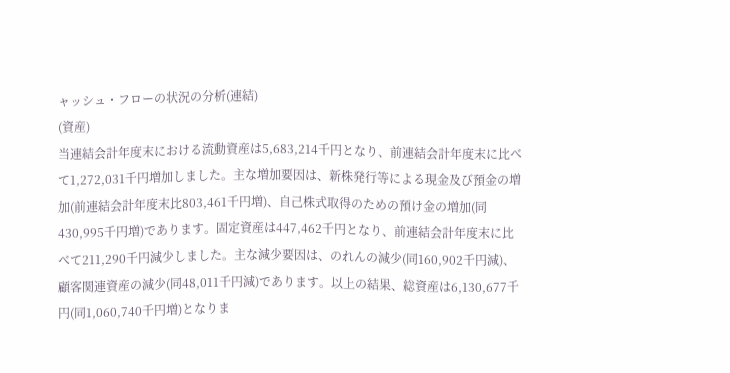ャッシュ・フローの状況の分析(連結)
(資産)
当連結会計年度末における流動資産は5,683,214千円となり、前連結会計年度末に比べて1,272,031千円増加しました。主な増加要因は、新株発行等による現金及び預金の増加(前連結会計年度末比803,461千円増)、自己株式取得のための預け金の増加(同430,995千円増)であります。固定資産は447,462千円となり、前連結会計年度末に比べて211,290千円減少しました。主な減少要因は、のれんの減少(同160,902千円減)、顧客関連資産の減少(同48,011千円減)であります。以上の結果、総資産は6,130,677千円(同1,060,740千円増)となりま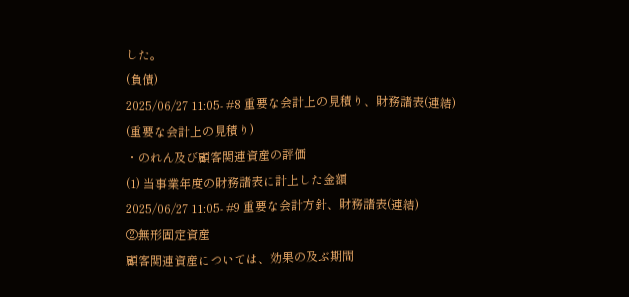した。
(負債)
2025/06/27 11:05- #8 重要な会計上の見積り、財務諸表(連結)
(重要な会計上の見積り)
・のれん及び顧客関連資産の評価
(1) 当事業年度の財務諸表に計上した金額
2025/06/27 11:05- #9 重要な会計方針、財務諸表(連結)
②無形固定資産
顧客関連資産については、効果の及ぶ期間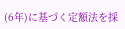(6年)に基づく定額法を採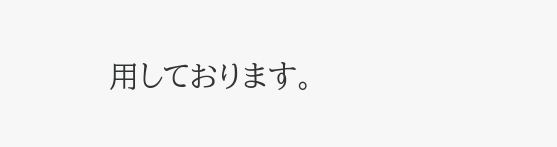用しております。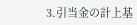3.引当金の計上基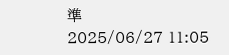準
2025/06/27 11:05